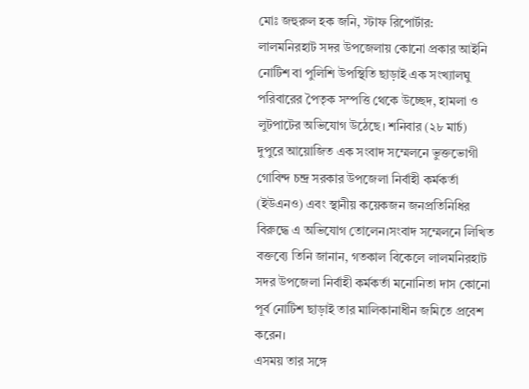মোঃ জহুরুল হক জনি, স্টাফ রিপোর্টার:
লালমনিরহাট সদর উপজেলায় কোনো প্রকার আইনি নোটিশ বা পুলিশি উপস্থিতি ছাড়াই এক সংখ্যালঘু পরিবারের পৈতৃক সম্পত্তি থেকে উচ্ছেদ, হামলা ও লুটপাটের অভিযোগ উঠেছে। শনিবার (২৮ মার্চ) দুপুরে আয়োজিত এক সংবাদ সম্মেলনে ভুক্তভোগী গোবিন্দ চন্দ্র সরকার উপজেলা নির্বাহী কর্মকর্তা (ইউএনও) এবং স্থানীয় কয়েকজন জনপ্রতিনিধির বিরুদ্ধে এ অভিযোগ তোলেন।সংবাদ সম্মেলনে লিখিত বক্তব্যে তিনি জানান, গতকাল বিকেলে লালমনিরহাট সদর উপজেলা নির্বাহী কর্মকর্তা মনোনিতা দাস কোনো পূর্ব নোটিশ ছাড়াই তার মালিকানাধীন জমিতে প্রবেশ করেন।
এসময় তার সঙ্গে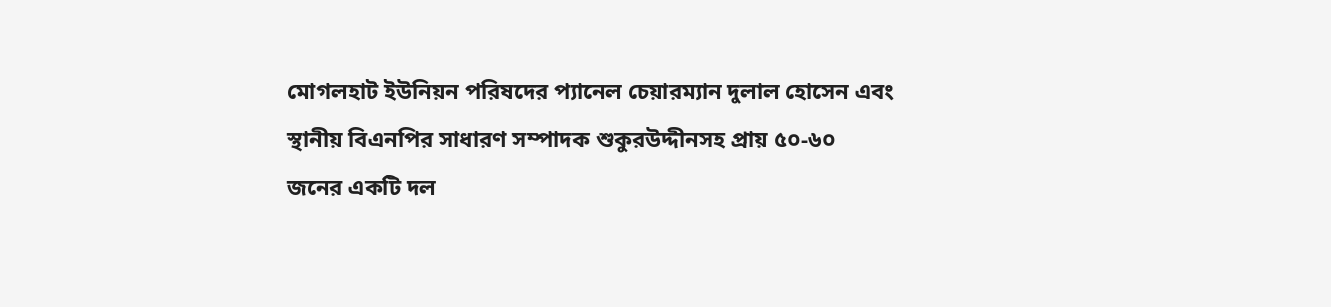মোগলহাট ইউনিয়ন পরিষদের প্যানেল চেয়ারম্যান দুলাল হোসেন এবং স্থানীয় বিএনপির সাধারণ সম্পাদক শুকুরউদ্দীনসহ প্রায় ৫০-৬০ জনের একটি দল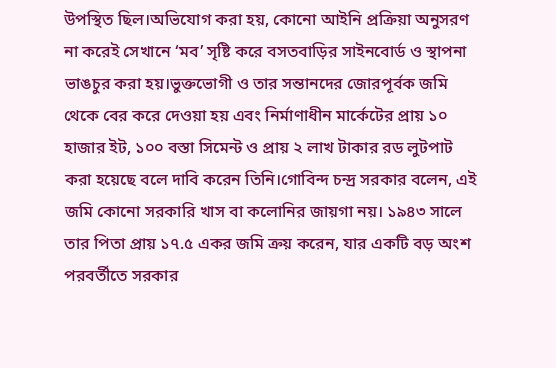উপস্থিত ছিল।অভিযোগ করা হয়, কোনো আইনি প্রক্রিয়া অনুসরণ না করেই সেখানে ‘মব’ সৃষ্টি করে বসতবাড়ির সাইনবোর্ড ও স্থাপনা ভাঙচুর করা হয়।ভুক্তভোগী ও তার সন্তানদের জোরপূর্বক জমি থেকে বের করে দেওয়া হয় এবং নির্মাণাধীন মার্কেটের প্রায় ১০ হাজার ইট, ১০০ বস্তা সিমেন্ট ও প্রায় ২ লাখ টাকার রড লুটপাট করা হয়েছে বলে দাবি করেন তিনি।গোবিন্দ চন্দ্র সরকার বলেন, এই জমি কোনো সরকারি খাস বা কলোনির জায়গা নয়। ১৯৪৩ সালে তার পিতা প্রায় ১৭.৫ একর জমি ক্রয় করেন, যার একটি বড় অংশ পরবর্তীতে সরকার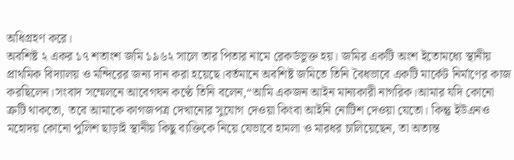অধিগ্রহণ করে।
অবশিষ্ট ২ একর ১৭ শতাংশ জমি ১৯৬২ সালে তার পিতার নামে রেকর্ডভুক্ত হয়। জমির একটি অংশ ইতোমধ্যে স্থানীয় প্রাথমিক বিদ্যালয় ও মন্দিরের জন্য দান করা হয়েছে।বর্তমানে অবশিষ্ট জমিতে তিনি বৈধভাবে একটি মার্কেট নির্মাণের কাজ করছিলেন।সংবাদ সম্মেলনে আবেগঘন কণ্ঠে তিনি বলেন,“আমি একজন আইন মান্যকারী নাগরিক।আমার যদি কোনো ত্রুটি থাকতো, তবে আমাকে কাগজপত্র দেখানোর সুযোগ দেওয়া কিংবা আইনি নোটিশ দেওয়া যেতো। কিন্তু ইউএনও মহোদয় কোনো পুলিশ ছাড়াই স্থানীয় কিছু ব্যক্তিকে নিয়ে যেভাবে হামলা ও মারধর চালিয়েছেন, তা অত্যন্ত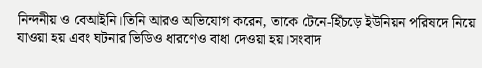নিন্দনীয় ও বেআইনি।তিনি আরও অভিযোগ করেন, তাকে টেনে-হিঁচড়ে ইউনিয়ন পরিষদে নিয়ে যাওয়া হয় এবং ঘটনার ভিডিও ধারণেও বাধা দেওয়া হয়।সংবাদ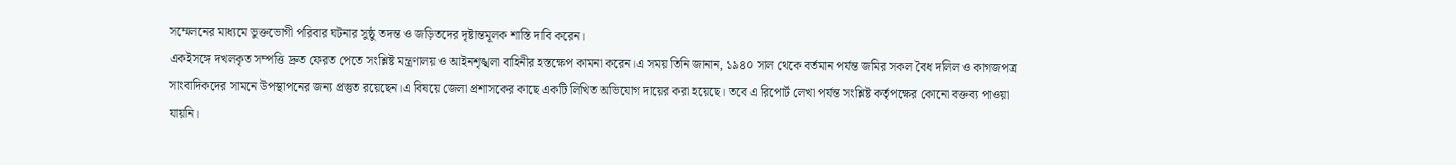সম্মেলনের মাধ্যমে ভুক্তভোগী পরিবার ঘটনার সুষ্ঠু তদন্ত ও জড়িতদের দৃষ্টান্তমূলক শাস্তি দাবি করেন।
একইসঙ্গে দখলকৃত সম্পত্তি দ্রুত ফেরত পেতে সংশ্লিষ্ট মন্ত্রণালয় ও আইনশৃঙ্খলা বাহিনীর হস্তক্ষেপ কামনা করেন।এ সময় তিনি জানান, ১৯৪০ সাল থেকে বর্তমান পর্যন্ত জমির সকল বৈধ দলিল ও কাগজপত্র সাংবাদিকদের সামনে উপস্থাপনের জন্য প্রস্তুত রয়েছেন।এ বিষয়ে জেলা প্রশাসকের কাছে একটি লিখিত অভিযোগ দায়ের করা হয়েছে। তবে এ রিপোর্ট লেখা পর্যন্ত সংশ্লিষ্ট কর্তৃপক্ষের কোনো বক্তব্য পাওয়া যায়নি।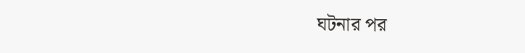ঘটনার পর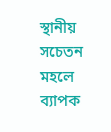স্থানীয় সচেতন মহলে ব্যাপক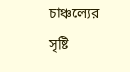চাঞ্চল্যের সৃষ্টি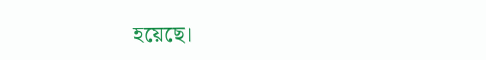হয়েছে।